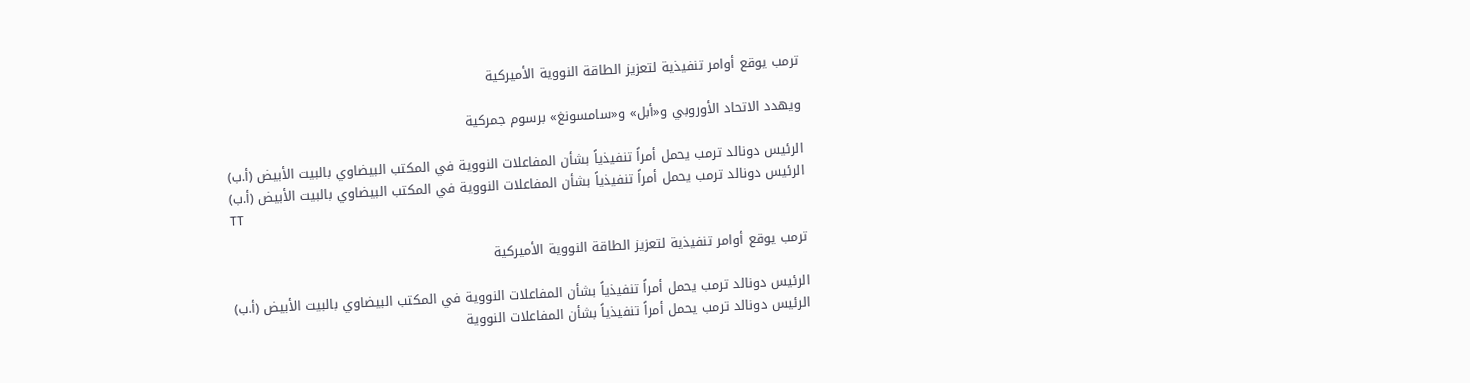ترمب يوقع أوامر تنفيذية لتعزيز الطاقة النووية الأميركية

ويهدد الاتحاد الأوروبي و«أبل» و«سامسونغ» برسوم جمركية

الرئيس دونالد ترمب يحمل أمراً تنفيذياً بشأن المفاعلات النووية في المكتب البيضاوي بالبيت الأبيض (أ.ب)
الرئيس دونالد ترمب يحمل أمراً تنفيذياً بشأن المفاعلات النووية في المكتب البيضاوي بالبيت الأبيض (أ.ب)
TT

ترمب يوقع أوامر تنفيذية لتعزيز الطاقة النووية الأميركية

الرئيس دونالد ترمب يحمل أمراً تنفيذياً بشأن المفاعلات النووية في المكتب البيضاوي بالبيت الأبيض (أ.ب)
الرئيس دونالد ترمب يحمل أمراً تنفيذياً بشأن المفاعلات النووية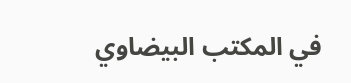في المكتب البيضاوي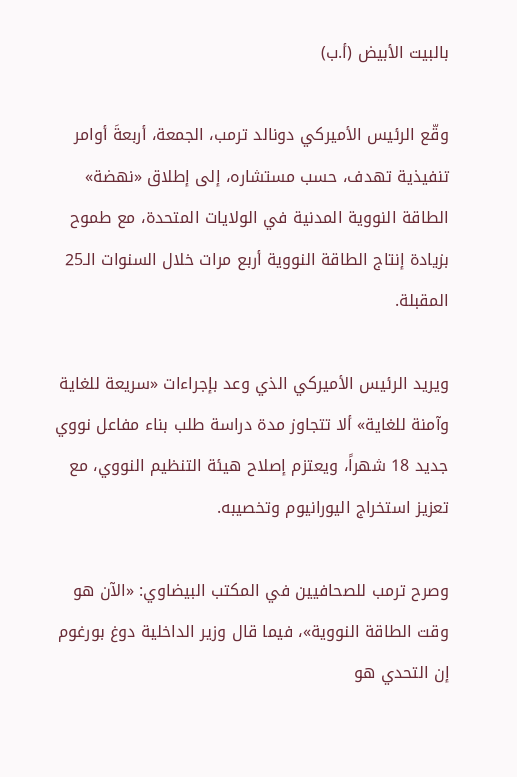بالبيت الأبيض (أ.ب)

وقّع الرئيس الأميركي دونالد ترمب، الجمعة، أربعةَ أوامر تنفيذية تهدف، حسب مستشاره، إلى إطلاق «نهضة» الطاقة النووية المدنية في الولايات المتحدة، مع طموح بزيادة إنتاج الطاقة النووية أربع مرات خلال السنوات الـ25 المقبلة.

ويريد الرئيس الأميركي الذي وعد بإجراءات «سريعة للغاية وآمنة للغاية» ألا تتجاوز مدة دراسة طلب بناء مفاعل نووي جديد 18 شهراً، ويعتزم إصلاح هيئة التنظيم النووي، مع تعزيز استخراج اليورانيوم وتخصيبه.

وصرح ترمب للصحافيين في المكتب البيضاوي: «الآن هو وقت الطاقة النووية»، فيما قال وزير الداخلية دوغ بورغوم إن التحدي هو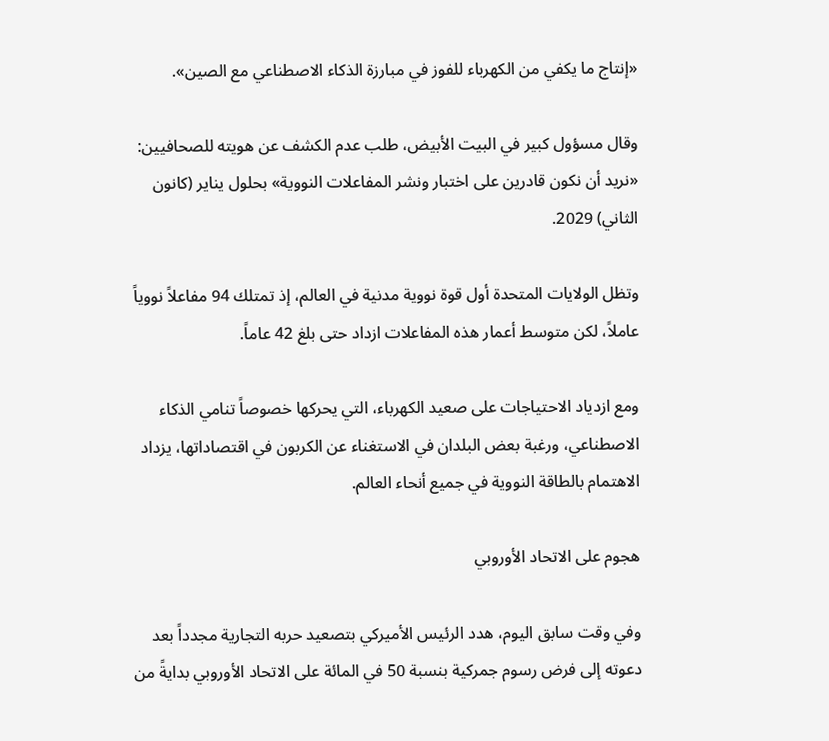«إنتاج ما يكفي من الكهرباء للفوز في مبارزة الذكاء الاصطناعي مع الصين».

وقال مسؤول كبير في البيت الأبيض، طلب عدم الكشف عن هويته للصحافيين: «نريد أن نكون قادرين على اختبار ونشر المفاعلات النووية» بحلول يناير (كانون الثاني) 2029.

وتظل الولايات المتحدة أول قوة نووية مدنية في العالم، إذ تمتلك 94 مفاعلاً نووياً عاملاً، لكن متوسط أعمار هذه المفاعلات ازداد حتى بلغ 42 عاماً.

ومع ازدياد الاحتياجات على صعيد الكهرباء، التي يحركها خصوصاً تنامي الذكاء الاصطناعي، ورغبة بعض البلدان في الاستغناء عن الكربون في اقتصاداتها، يزداد الاهتمام بالطاقة النووية في جميع أنحاء العالم.

هجوم على الاتحاد الأوروبي

وفي وقت سابق اليوم، هدد الرئيس الأميركي بتصعيد حربه التجارية مجدداً بعد دعوته إلى فرض رسوم جمركية بنسبة 50 في المائة على الاتحاد الأوروبي بدايةً من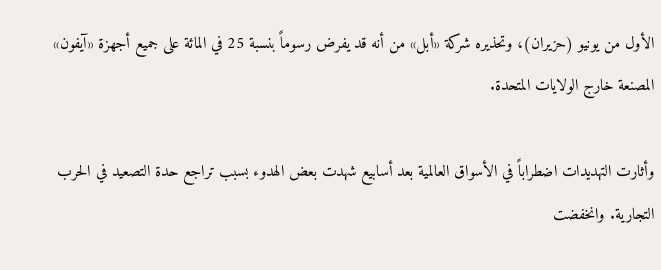الأول من يونيو (حزيران)، وتحذيره شركة «أبل» من أنه قد يفرض رسوماً بنسبة 25 في المائة على جميع أجهزة «آيفون» المصنعة خارج الولايات المتحدة.

وأثارت التهديدات اضطراباً في الأسواق العالمية بعد أسابيع شهدت بعض الهدوء بسبب تراجع حدة التصعيد في الحرب التجارية. وانخفضت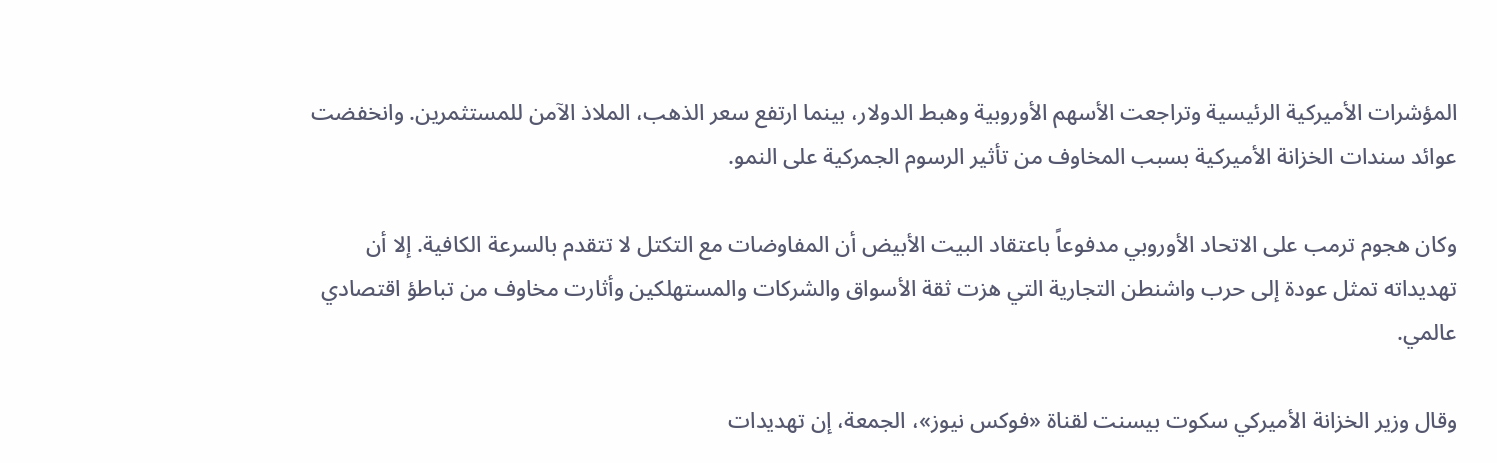المؤشرات الأميركية الرئيسية وتراجعت الأسهم الأوروبية وهبط الدولار، بينما ارتفع سعر الذهب، الملاذ الآمن للمستثمرين. وانخفضت عوائد سندات الخزانة الأميركية بسبب المخاوف من تأثير الرسوم الجمركية على النمو.

وكان هجوم ترمب على الاتحاد الأوروبي مدفوعاً باعتقاد البيت الأبيض أن المفاوضات مع التكتل لا تتقدم بالسرعة الكافية. إلا أن تهديداته تمثل عودة إلى حرب واشنطن التجارية التي هزت ثقة الأسواق والشركات والمستهلكين وأثارت مخاوف من تباطؤ اقتصادي عالمي.

وقال وزير الخزانة الأميركي سكوت بيسنت لقناة «فوكس نيوز»، الجمعة، إن تهديدات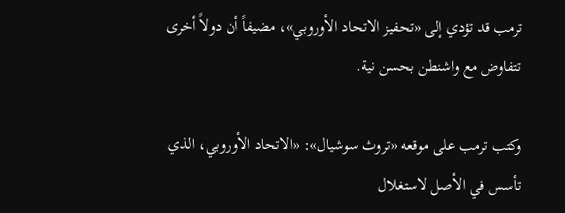ترمب قد تؤدي إلى «تحفيز الاتحاد الأوروبي»، مضيفاً أن دولاً أخرى تتفاوض مع واشنطن بحسن نية.

وكتب ترمب على موقعه «تروث سوشيال»: «الاتحاد الأوروبي، الذي تأسس في الأصل لاستغلال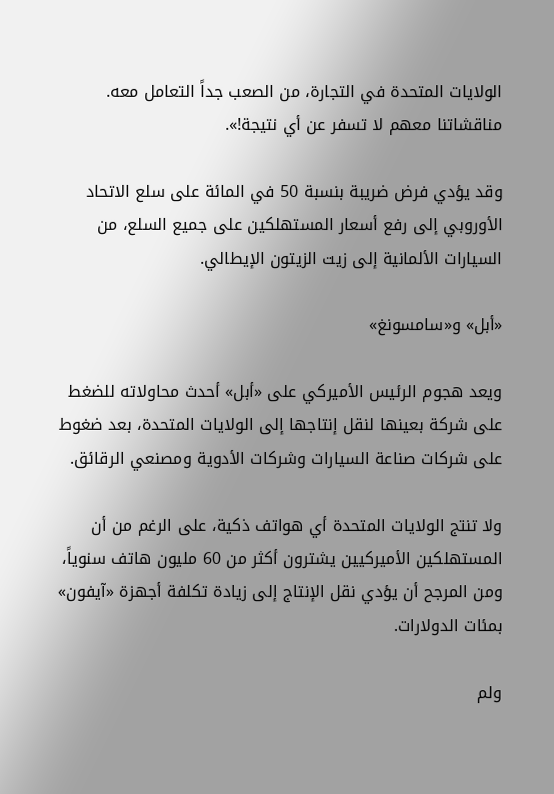الولايات المتحدة في التجارة، من الصعب جداً التعامل معه. مناقشاتنا معهم لا تسفر عن أي نتيجة!».

وقد يؤدي فرض ضريبة بنسبة 50 في المائة على سلع الاتحاد الأوروبي إلى رفع أسعار المستهلكين على جميع السلع، من السيارات الألمانية إلى زيت الزيتون الإيطالي.

«أبل» و«سامسونغ»

ويعد هجوم الرئيس الأميركي على «أبل» أحدث محاولاته للضغط على شركة بعينها لنقل إنتاجها إلى الولايات المتحدة، بعد ضغوط على شركات صناعة السيارات وشركات الأدوية ومصنعي الرقائق.

ولا تنتج الولايات المتحدة أي هواتف ذكية، على الرغم من أن المستهلكين الأميركيين يشترون أكثر من 60 مليون هاتف سنوياً، ومن المرجح أن يؤدي نقل الإنتاج إلى زيادة تكلفة أجهزة «آيفون» بمئات الدولارات.

ولم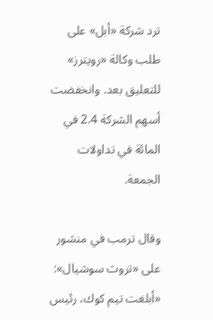ترد شركة «أبل» على طلب وكالة «رويترز» للتعليق بعد. وانخفضت أسهم الشركة 2.4 في المائة في تداولات الجمعة.

وقال ترمب في منشور على «تروث سوشيال»: «أبلغت تيم كوك، رئيس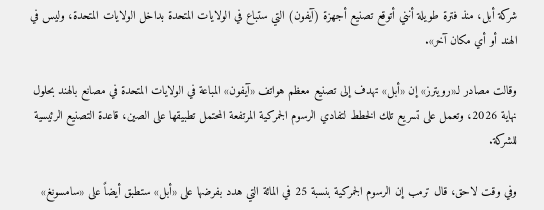شركة أبل، منذ فترة طويلة أنني أتوقع تصنيع أجهزة (آيفون) التي ستباع في الولايات المتحدة بداخل الولايات المتحدة، وليس في الهند أو أي مكان آخر».

وقالت مصادر لـ«رويترز» إن «أبل» تهدف إلى تصنيع معظم هواتف «آيفون» المباعة في الولايات المتحدة في مصانع بالهند بحلول نهاية 2026، وتعمل على تسريع تلك الخطط لتفادي الرسوم الجمركية المرتفعة المحتمل تطبيقها على الصين، قاعدة التصنيع الرئيسية للشركة.

وفي وقت لاحق، قال ترمب إن الرسوم الجمركية بنسبة 25 في المائة التي هدد بفرضها على «أبل» ستطبق أيضاً على «سامسونغ»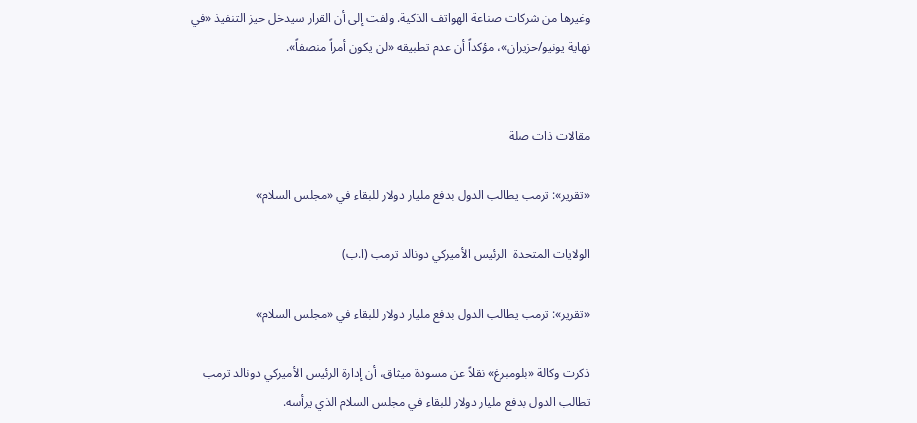وغيرها من شركات صناعة الهواتف الذكية. ولفت إلى أن القرار سيدخل حيز التنفيذ «في نهاية يونيو/حزيران»، مؤكداً أن عدم تطبيقه «لن يكون أمراً منصفاً».


مقالات ذات صلة

«تقرير»: ترمب يطالب الدول بدفع مليار دولار للبقاء في «مجلس السلام»

الولايات المتحدة  ‌الرئيس الأميركي دونالد ترمب (ا.ب)

«تقرير»: ترمب يطالب الدول بدفع مليار دولار للبقاء في «مجلس السلام»

ذكرت وكالة «بلومبرغ» نقلاً عن مسودة ميثاق، أن إدارة الرئيس الأميركي دونالد ترمب تطالب الدول بدفع مليار دولار للبقاء في ‌مجلس السلام ‌الذي ‌يرأسه.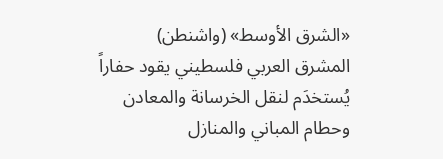«الشرق الأوسط» (واشنطن)
المشرق العربي فلسطيني يقود حفاراً يُستخدَم لنقل الخرسانة والمعادن وحطام المباني والمنازل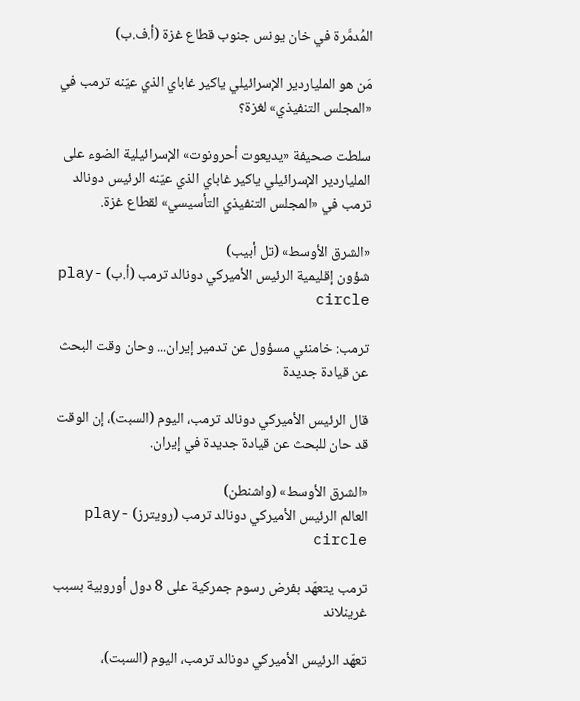المُدمَّرة في خان يونس جنوب قطاع غزة (أ.ف.ب)

مَن هو الملياردير الإسرائيلي ياكير غاباي الذي عيّنه ترمب في «المجلس التنفيذي» لغزة؟

سلطت صحيفة «يديعوت أحرونوت» الإسرائيلية الضوء على الملياردير الإسرائيلي ياكير غاباي الذي عيّنه الرئيس دونالد ترمب في «المجلس التنفيذي التأسيسي» لقطاع غزة.

«الشرق الأوسط» (تل أبيب)
شؤون إقليمية الرئيس الأميركي دونالد ترمب (أ.ب) play-circle

ترمب: خامنئي مسؤول عن تدمير إيران... وحان وقت البحث عن قيادة جديدة

قال الرئيس الأميركي دونالد ترمب، اليوم (السبت)، إن الوقت قد حان للبحث عن قيادة جديدة في إيران.

«الشرق الأوسط» (واشنطن)
العالم الرئيس الأميركي دونالد ترمب (رويترز) play-circle

ترمب يتعهّد بفرض رسوم جمركية على 8 دول أوروبية بسبب غرينلاند

تعهّد الرئيس الأميركي دونالد ترمب، اليوم (السبت)،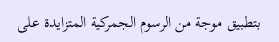بتطبيق موجة من الرسوم الجمركية المتزايدة على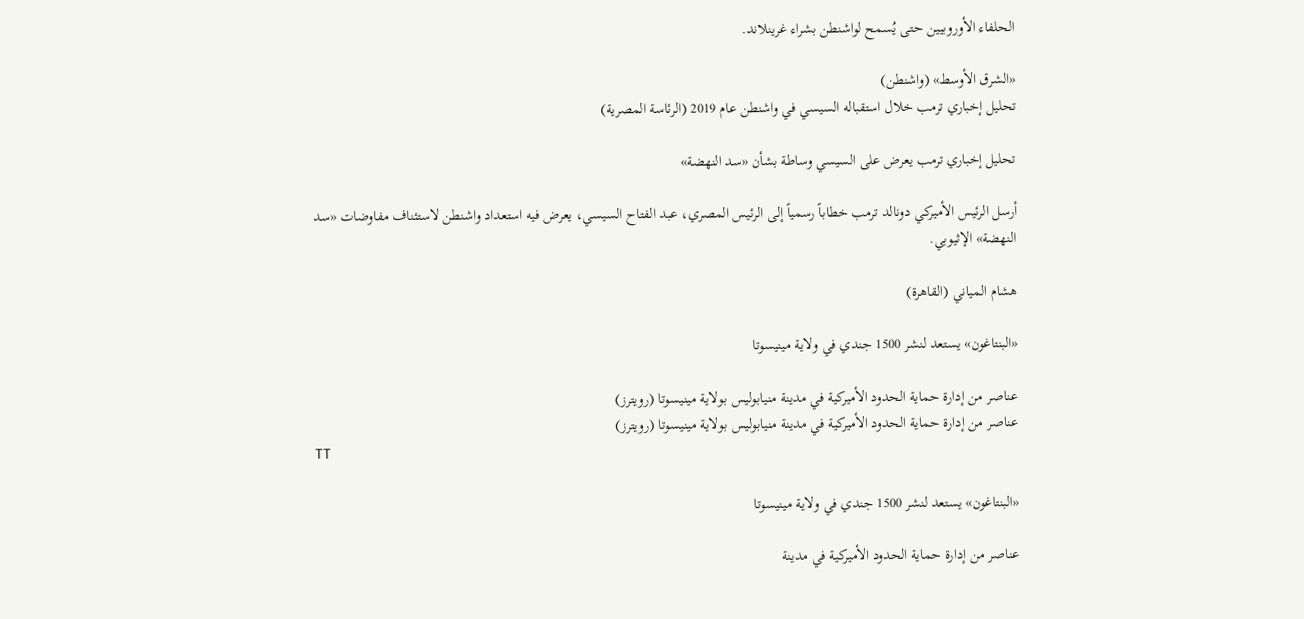الحلفاء ‌الأوروبيين ‌حتى ‌يُسمح لواشنطن بشراء غرينلاند.

«الشرق الأوسط» (واشنطن)
تحليل إخباري ترمب خلال استقباله السيسي في واشنطن عام 2019 (الرئاسة المصرية)

تحليل إخباري ترمب يعرض على السيسي وساطة بشأن «سد النهضة»

أرسل الرئيس الأميركي دونالد ترمب خطاباً رسمياً إلى الرئيس المصري، عبد الفتاح السيسي، يعرض فيه استعداد واشنطن لاستئناف مفاوضات «سد النهضة» الإثيوبي.

هشام المياني (القاهرة)

«البنتاغون» يستعد لنشر 1500 جندي في ولاية مينيسوتا

عناصر من إدارة حماية الحدود الأميركية في مدينة منيابوليس بولاية مينيسوتا (رويترز)
عناصر من إدارة حماية الحدود الأميركية في مدينة منيابوليس بولاية مينيسوتا (رويترز)
TT

«البنتاغون» يستعد لنشر 1500 جندي في ولاية مينيسوتا

عناصر من إدارة حماية الحدود الأميركية في مدينة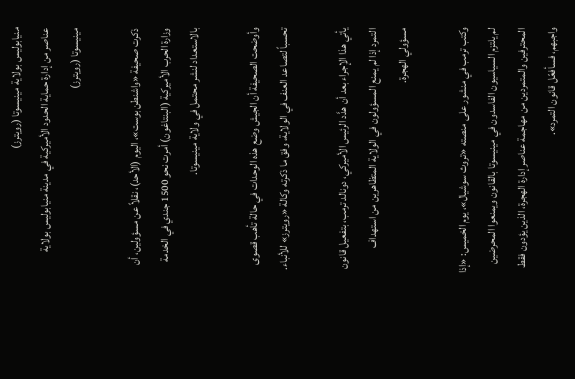منيابوليس بولاية مينيسوتا (رويترز)
عناصر من إدارة حماية الحدود الأميركية في مدينة منيابوليس بولاية مينيسوتا (رويترز)

ذكرت صحيفة «واشنطن بوست»، اليوم (الأحد)، نقلاً عن مسؤولين، أن وزارة الحرب الأميركية (البنتاغون) أمرت نحو 1500 جندي في الخدمة بالاستعداد لنشر ‌محتمل في ولاية ‌مينيسوتا.

وأوضحت ‌الصحيفة أن الجيش ‌وضع هذه الوحدات في حالة تأهب قصوى تحسباً لتصاعد العنف في الولاية، وفق ما ذكرته وكالة «رويترز» للأنباء.

يأتي هذا الإجراء بعد أن هدَّد الرئيس الأميركي، دونالد ‌ترمب، بتفعيل قانون التمرد إذا لم يمنع المسؤولون في الولاية المتظاهرين من استهداف مسؤولي الهجرة.

وكتب ترمب في منشور على منصته «تروث سوشيال»، يوم الخميس: «إذا لم يلتزم السياسيون الفاسدون في مينيسوتا بالقانون ويمنعوا المحرضين المحترفين والمتمردين من مهاجمة عناصر إدارة الهجرة، الذين يؤدون فقط واجبهم، فسأفعّل قانون التمرد».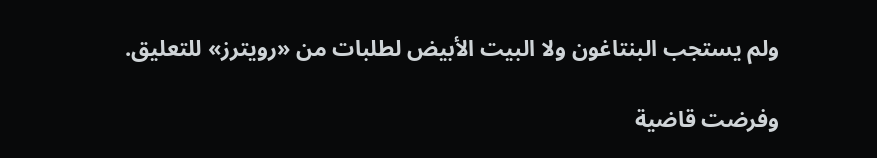ولم يستجب البنتاغون ولا البيت الأبيض لطلبات من «رويترز» للتعليق.

وفرضت قاضية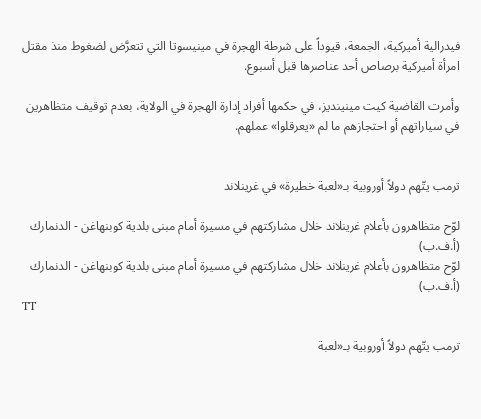فيدرالية أميركية، الجمعة، قيوداً على شرطة الهجرة في مينيسوتا التي تتعرَّض لضغوط منذ مقتل امرأة أميركية برصاص أحد عناصرها قبل أسبوع.

وأمرت القاضية كيت مينينديز، في حكمها أفراد إدارة الهجرة في الولاية، بعدم توقيف متظاهرين في سياراتهم أو احتجازهم ما لم «يعرقلوا» عملهم.


ترمب يتّهم دولاً أوروبية بـ«لعبة خطيرة» في غرينلاند

لوّح متظاهرون بأعلام غرينلاند خلال مشاركتهم في مسيرة أمام مبنى بلدية كوبنهاغن - الدنمارك (أ.ف.ب)
لوّح متظاهرون بأعلام غرينلاند خلال مشاركتهم في مسيرة أمام مبنى بلدية كوبنهاغن - الدنمارك (أ.ف.ب)
TT

ترمب يتّهم دولاً أوروبية بـ«لعبة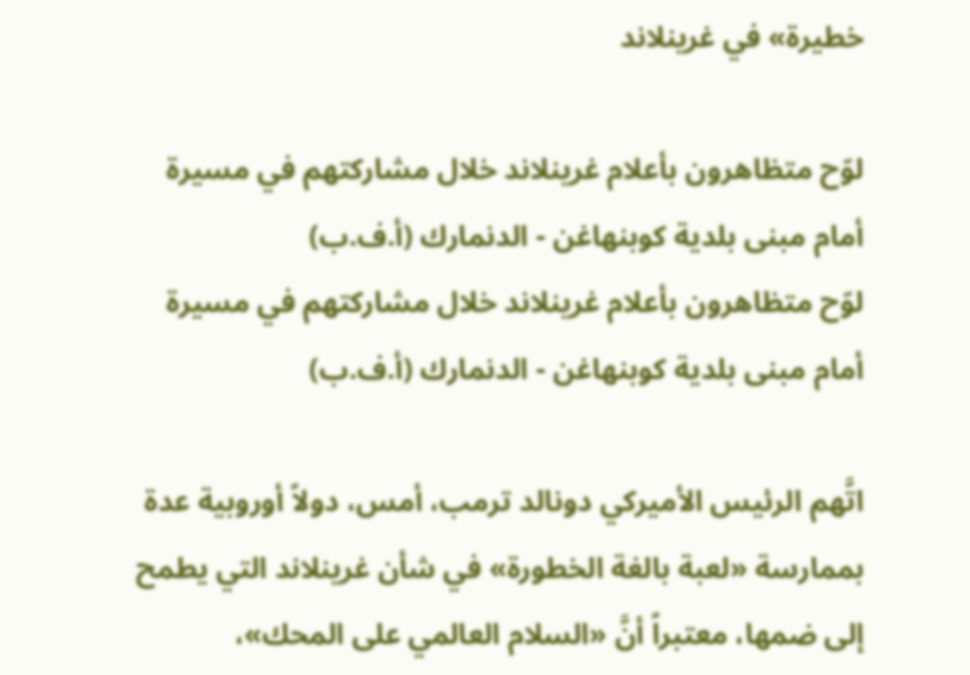خطيرة» في غرينلاند

لوّح متظاهرون بأعلام غرينلاند خلال مشاركتهم في مسيرة أمام مبنى بلدية كوبنهاغن - الدنمارك (أ.ف.ب)
لوّح متظاهرون بأعلام غرينلاند خلال مشاركتهم في مسيرة أمام مبنى بلدية كوبنهاغن - الدنمارك (أ.ف.ب)

اتَّهم الرئيس الأميركي دونالد ترمب، أمس، دولاً أوروبية عدة بممارسة «لعبة بالغة الخطورة» في شأن غرينلاند التي يطمح إلى ضمها، معتبراً أنَّ «السلام العالمي على المحك»،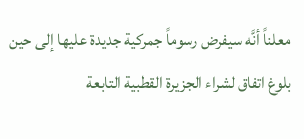معلناً أنَّه سيفرض رسوماً جمركية جديدة عليها إلى حين بلوغ اتفاق لشراء الجزيرة القطبية التابعة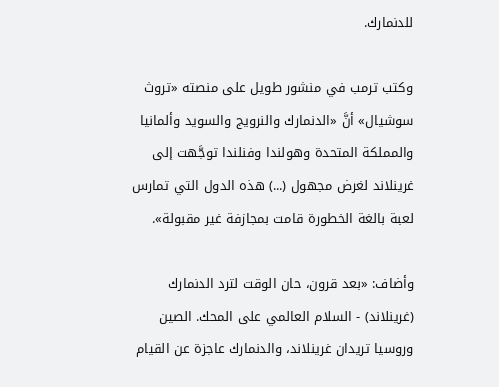للدنمارك.

وكتب ترمب في منشور طويل على منصته «تروث سوشيال» أنَّ «الدنمارك والنرويج والسويد وألمانيا والمملكة المتحدة وهولندا وفنلندا توجَّهت إلى غرينلاند لغرض مجهول (...) هذه الدول التي تمارس لعبة بالغة الخطورة قامت بمجازفة غير مقبولة».

وأضاف: «بعد قرون، حان الوقت لترد الدنمارك (غرينلاند) - السلام العالمي على المحك. الصين وروسيا تريدان غرينلاند، والدنمارك عاجزة عن القيام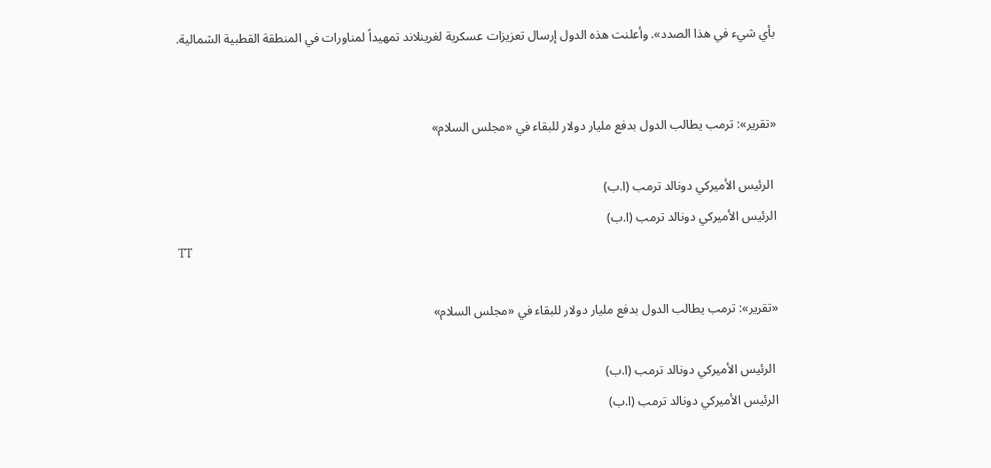بأي شيء في هذا الصدد». وأعلنت هذه الدول إرسال تعزيزات عسكرية لغرينلاند تمهيداً لمناورات في المنطقة القطبية الشمالية.


«تقرير»: ترمب يطالب الدول بدفع مليار دولار للبقاء في «مجلس السلام»

 الرئيس الأميركي دونالد ترمب (ا.ب)
الرئيس الأميركي دونالد ترمب (ا.ب)
TT

«تقرير»: ترمب يطالب الدول بدفع مليار دولار للبقاء في «مجلس السلام»

 الرئيس الأميركي دونالد ترمب (ا.ب)
الرئيس الأميركي دونالد ترمب (ا.ب)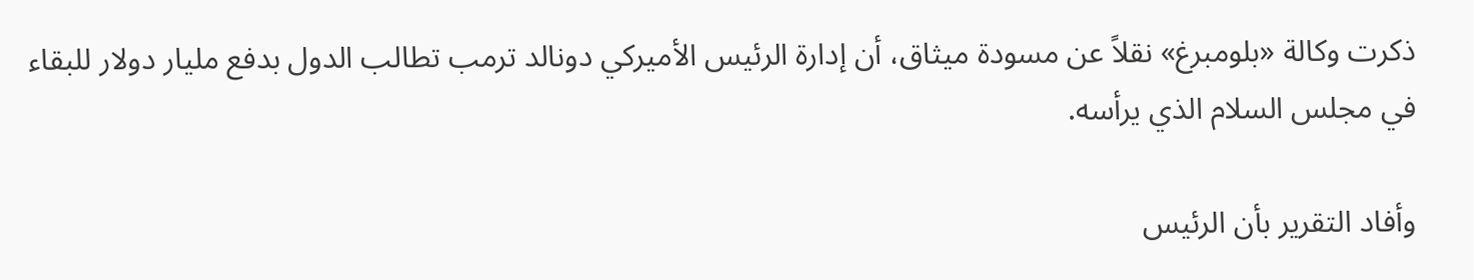ذكرت وكالة «بلومبرغ» نقلاً عن مسودة ميثاق، أن إدارة الرئيس الأميركي دونالد ترمب تطالب الدول بدفع مليار دولار للبقاء في ‌مجلس السلام ‌الذي ‌يرأسه.

وأفاد التقرير بأن ‌الرئيس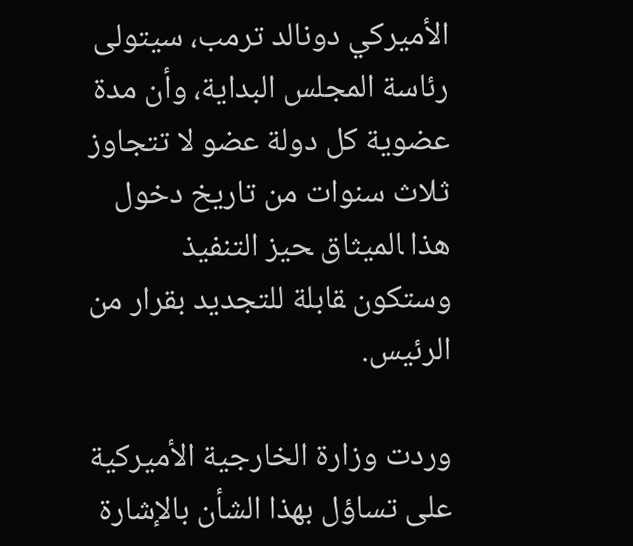الأميركي دونالد ترمب، سيتولى رئاسة المجلس البداية، وأن مدة عضوية كل دولة عضو لا تتجاوز ثلاث سنوات من ‌تاريخ دخول هذا ‍الميثاق ‍حيز التنفيذ وستكون ‍قابلة للتجديد بقرار من الرئيس.

وردت وزارة الخارجية الأميركية على تساؤل بهذا الشأن بالإشارة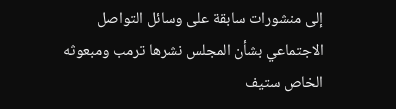إلى منشورات سابقة على وسائل التواصل الاجتماعي بشأن المجلس نشرها ترمب ومبعوثه الخاص ستيف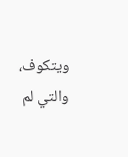ويتكوف، والتي ‌لم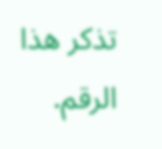تذكر هذا الرقم.